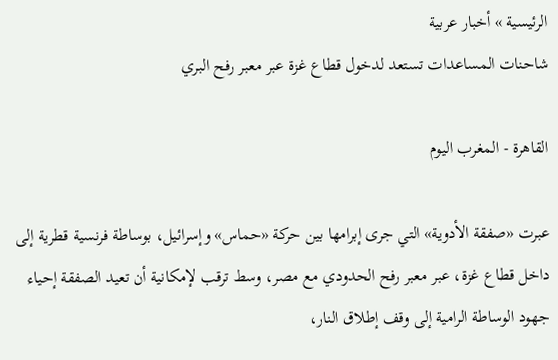الرئيسية » أخبار عربية
شاحنات المساعدات تستعد لدخول قطاع غزة عبر معبر رفح البري

القاهرة - المغرب اليوم

عبرت «صفقة الأدوية» التي جرى إبرامها بين حركة «حماس» وإسرائيل، بوساطة فرنسية قطرية إلى داخل قطاع غزة، عبر معبر رفح الحدودي مع مصر، وسط ترقب لإمكانية أن تعيد الصفقة إحياء جهود الوساطة الرامية إلى وقف إطلاق النار،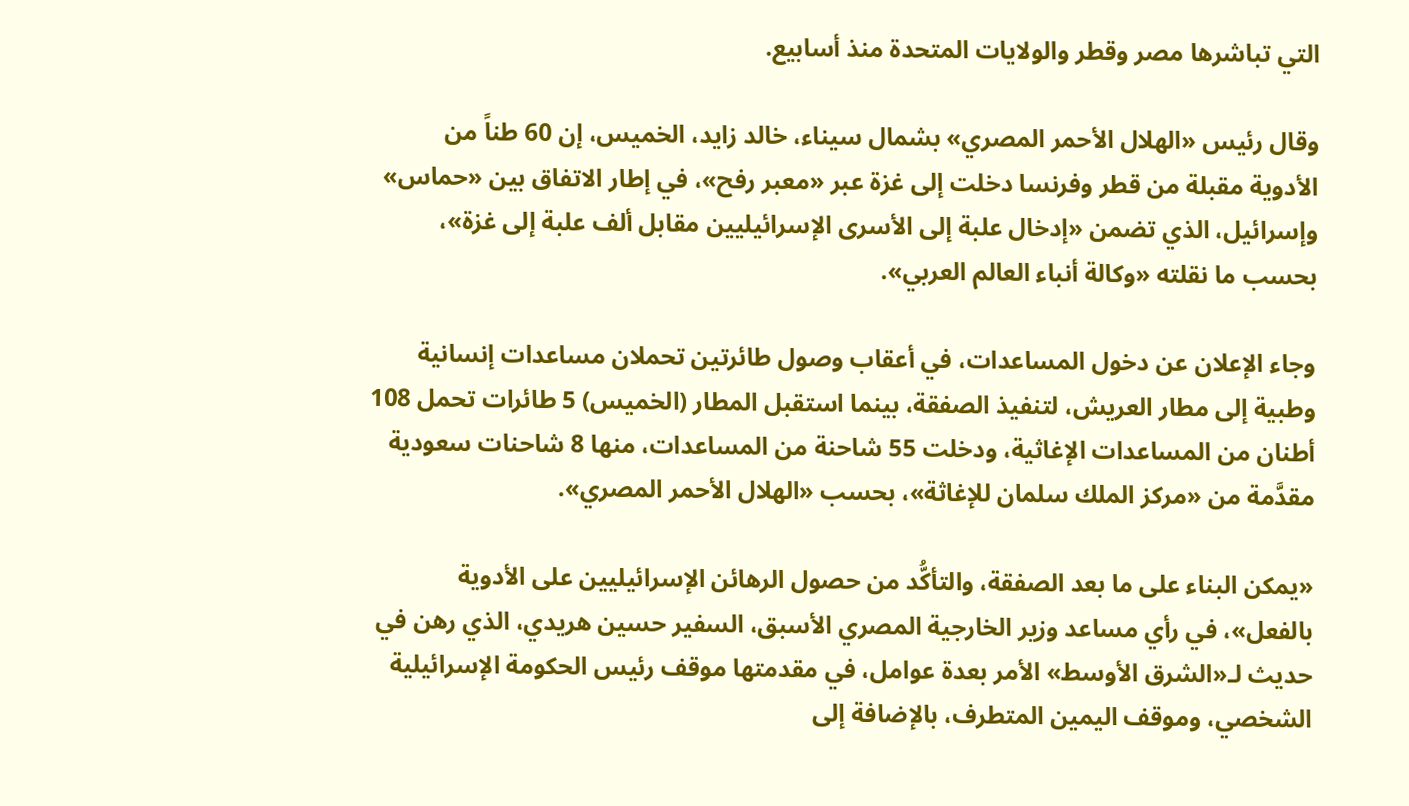التي تباشرها مصر وقطر والولايات المتحدة منذ أسابيع.

وقال رئيس «الهلال الأحمر المصري» بشمال سيناء، خالد زايد، الخميس، إن 60 طناً من الأدوية مقبلة من قطر وفرنسا دخلت إلى غزة عبر «معبر رفح»، في إطار الاتفاق بين «حماس» وإسرائيل، الذي تضمن «إدخال علبة إلى الأسرى الإسرائيليين مقابل ألف علبة إلى غزة»، بحسب ما نقلته «وكالة أنباء العالم العربي».

وجاء الإعلان عن دخول المساعدات، في أعقاب وصول طائرتين تحملان مساعدات إنسانية وطبية إلى مطار العريش، لتنفيذ الصفقة، بينما استقبل المطار (الخميس) 5 طائرات تحمل 108 أطنان من المساعدات الإغاثية، ودخلت 55 شاحنة من المساعدات، منها 8 شاحنات سعودية مقدَّمة من «مركز الملك سلمان للإغاثة»، بحسب «الهلال الأحمر المصري».

«يمكن البناء على ما بعد الصفقة، والتأكُّد من حصول الرهائن الإسرائيليين على الأدوية بالفعل»، في رأي مساعد وزير الخارجية المصري الأسبق، السفير حسين هريدي، الذي رهن في حديث لـ«الشرق الأوسط» الأمر بعدة عوامل، في مقدمتها موقف رئيس الحكومة الإسرائيلية الشخصي، وموقف اليمين المتطرف، بالإضافة إلى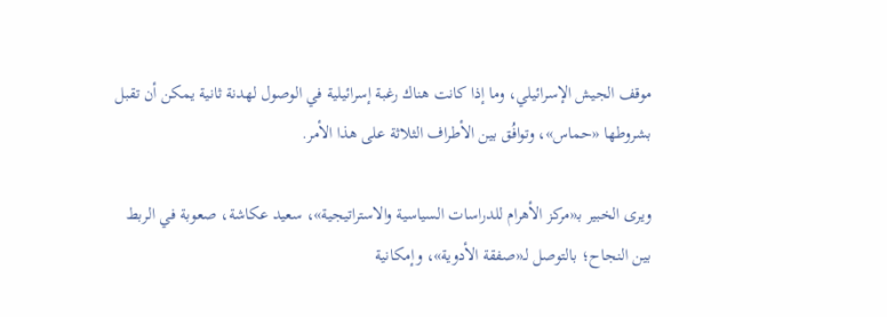موقف الجيش الإسرائيلي، وما إذا كانت هناك رغبة إسرائيلية في الوصول لهدنة ثانية يمكن أن تقبل بشروطها «حماس»، وتوافُق بين الأطراف الثلاثة على هذا الأمر.

ويرى الخبير بـ«مركز الأهرام للدراسات السياسية والاستراتيجية»، سعيد عكاشة، صعوبة في الربط بين النجاح؛ بالتوصل لـ«صفقة الأدوية»، وإمكانية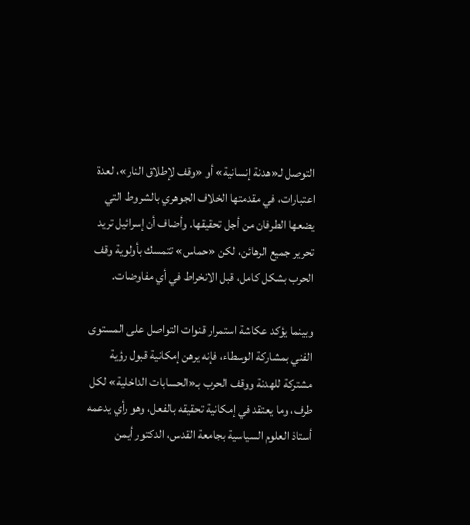التوصل لـ«هدنة إنسانية» أو «وقف لإطلاق النار»، لعدة اعتبارات، في مقدمتها الخلاف الجوهري بالشروط التي يضعها الطرفان من أجل تحقيقها. وأضاف أن إسرائيل تريد تحرير جميع الرهائن، لكن «حماس» تتمسك بأولوية وقف الحرب بشكل كامل، قبل الانخراط في أي مفاوضات.

وبينما يؤكد عكاشة استمرار قنوات التواصل على المستوى الفني بمشاركة الوسطاء، فإنه يرهن إمكانية قبول رؤية مشتركة للهدنة ووقف الحرب بـ«الحسابات الداخلية» لكل طرف، وما يعتقد في إمكانية تحقيقه بالفعل، وهو رأي يدعمه أستاذ العلوم السياسية بجامعة القدس، الدكتور أيمن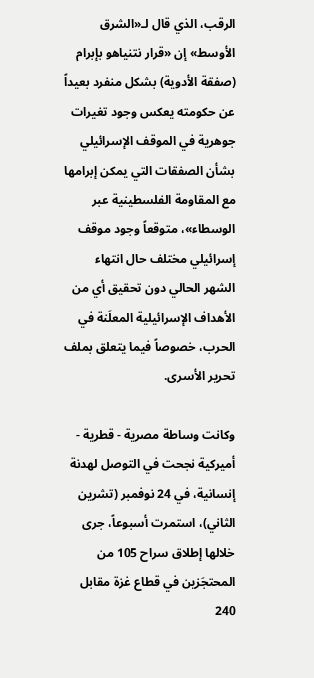الرقب، الذي قال لـ«الشرق الأوسط» إن «قرار نتنياهو بإبرام (صفقة الأدوية) بشكل منفرد بعيداً عن حكومته يعكس وجود تغيرات جوهرية في الموقف الإسرائيلي بشأن الصفقات التي يمكن إبرامها مع المقاومة الفلسطينية عبر الوسطاء»، متوقعاً وجود موقف إسرائيلي مختلف حال انتهاء الشهر الحالي دون تحقيق أي من الأهداف الإسرائيلية المعلَنة في الحرب، خصوصاً فيما يتعلق بملف تحرير الأسرى.

وكانت وساطة مصرية - قطرية - أميركية نجحت في التوصل لهدنة إنسانية، في 24 نوفمبر (تشرين الثاني)، استمرت أسبوعاً، جرى خلالها إطلاق سراح 105 من المحتجَزين في قطاع غزة مقابل 240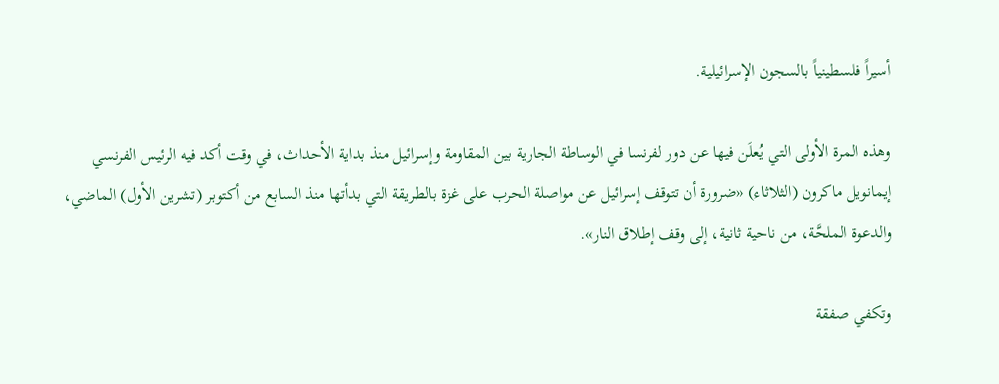أسيراً فلسطينياً بالسجون الإسرائيلية.

وهذه المرة الأولى التي يُعلَن فيها عن دور لفرنسا في الوساطة الجارية بين المقاومة وإسرائيل منذ بداية الأحداث، في وقت أكد فيه الرئيس الفرنسي إيمانويل ماكرون (الثلاثاء) «ضرورة أن تتوقف إسرائيل عن مواصلة الحرب على غزة بالطريقة التي بدأتها منذ السابع من أكتوبر (تشرين الأول) الماضي، والدعوة الملحَّة، من ناحية ثانية، إلى وقف إطلاق النار».

وتكفي صفقة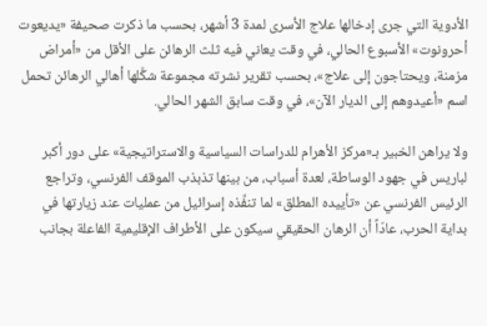الأدوية التي جرى إدخالها علاج الأسرى لمدة 3 أشهر، بحسب ما ذكرت صحيفة «يديعوت أحرونوت» الأسبوع الحالي، في وقت يعاني فيه ثلث الرهائن على الأقل من «أمراض مزمنة، ويحتاجون إلى علاج»، بحسب تقرير نشرته مجموعة شكَّلها أهالي الرهائن تحمل اسم «أعيدوهم إلى الديار الآن»، في وقت سابق الشهر الحالي.

ولا يراهن الخبير بـ«مركز الأهرام للدراسات السياسية والاستراتيجية» على دور أكبر لباريس في جهود الوساطة، لعدة أسباب، من بينها تذبذب الموقف الفرنسي، وتراجع الرئيس الفرنسي عن «تأييده المطلق» لما تنفِّذه إسرائيل من عمليات عند زيارتها في بداية الحرب، عادّاً أن الرهان الحقيقي سيكون على الأطراف الإقليمية الفاعلة بجانب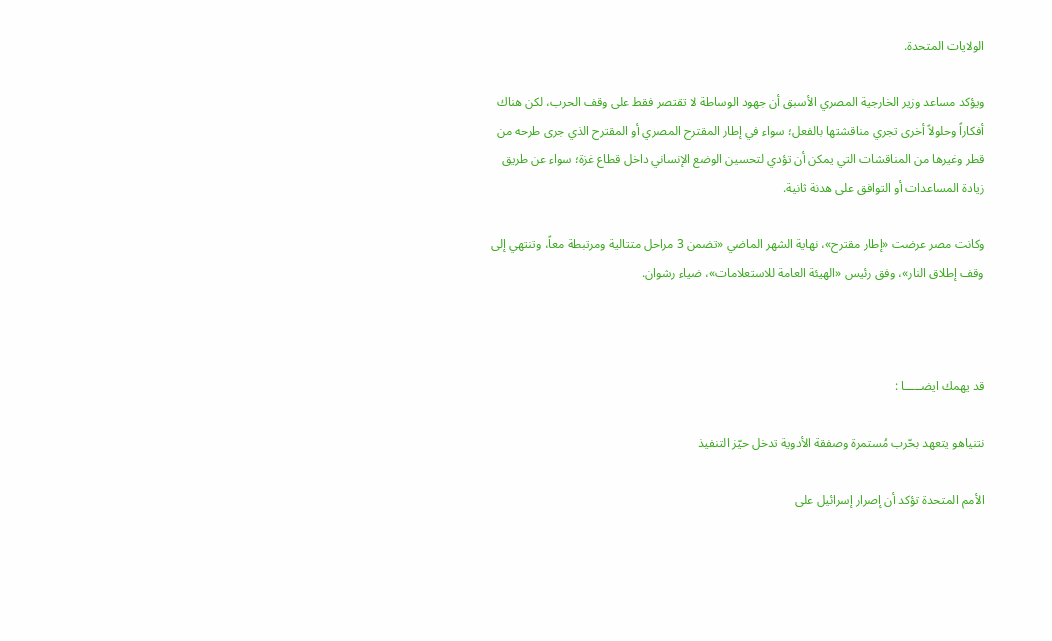الولايات المتحدة.

ويؤكد مساعد وزير الخارجية المصري الأسبق أن جهود الوساطة لا تقتصر فقط على وقف الحرب، لكن هناك أفكاراً وحلولاً أخرى تجري مناقشتها بالفعل؛ سواء في إطار المقترح المصري أو المقترح الذي جرى طرحه من قطر وغيرها من المناقشات التي يمكن أن تؤدي لتحسين الوضع الإنساني داخل قطاع غزة؛ سواء عن طريق زيادة المساعدات أو التوافق على هدنة ثانية.

وكانت مصر عرضت «إطار مقترح»، نهاية الشهر الماضي «تضمن 3 مراحل متتالية ومرتبطة معاً، وتنتهي إلى وقف إطلاق النار»، وفق رئيس «الهيئة العامة للاستعلامات»، ضياء رشوان.



قد يهمك ايضـــــا :

نتنياهو يتعهد بحّرب مُستمرة وصفقة الأدوية تدخل حيّز التنفيذ

الأمم المتحدة تؤكد أن إصرار إسرائيل على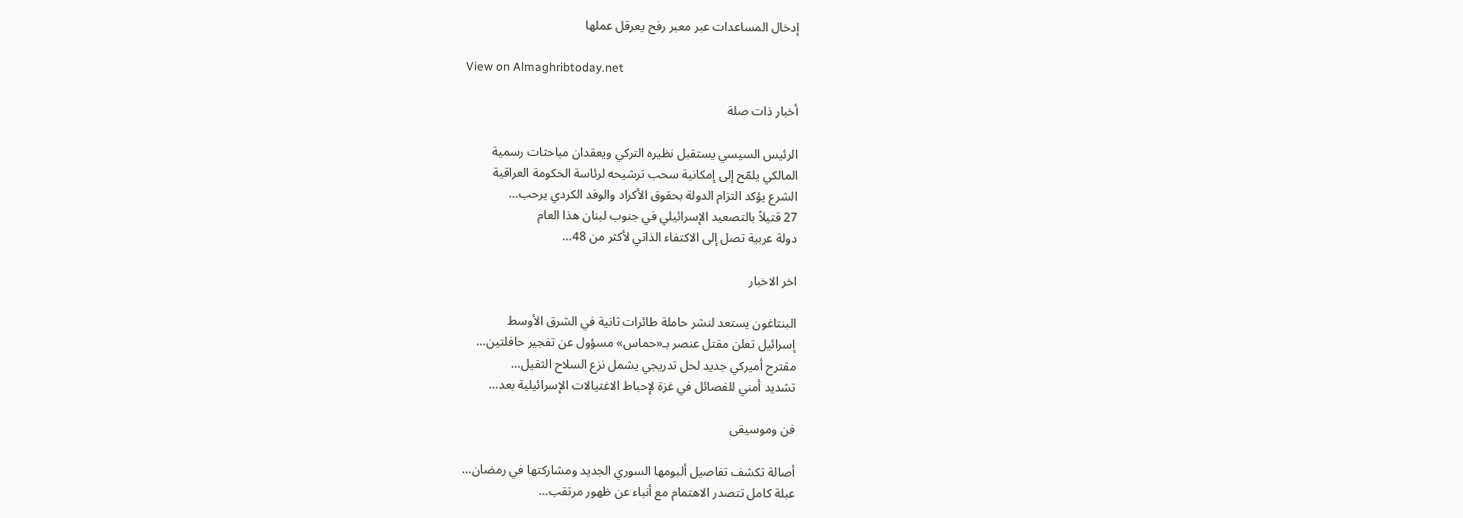إدخال المساعدات عبر معبر رفح يعرقل عملها

View on Almaghribtoday.net

أخبار ذات صلة

الرئيس السيسي يستقبل نظيره التركي ويعقدان مباحثات رسمية
المالكي يلمّح إلى إمكانية سحب ترشيحه لرئاسة الحكومة العراقية
الشرع يؤكد التزام الدولة بحقوق الأكراد والوفد الكردي يرحب…
27 قتيلاً بالتصعيد الإسرائيلي في جنوب لبنان هذا العام
دولة عربية تصل إلى الاكتفاء الذاتي لأكثر من 48…

اخر الاخبار

البنتاغون يستعد لنشر حاملة طائرات ثانية في الشرق الأوسط
إسرائيل تعلن مقتل عنصر بـ«حماس» مسؤول عن تفجير حافلتين…
مقترح أميركي جديد لحل تدريجي يشمل نزع السلاح الثقيل…
تشديد أمني للفصائل في غزة لإحباط الاغتيالات الإسرائيلية بعد…

فن وموسيقى

أصالة تكشف تفاصيل ألبومها السوري الجديد ومشاركتها في رمضان…
عبلة كامل تتصدر الاهتمام مع أنباء عن ظهور مرتقب…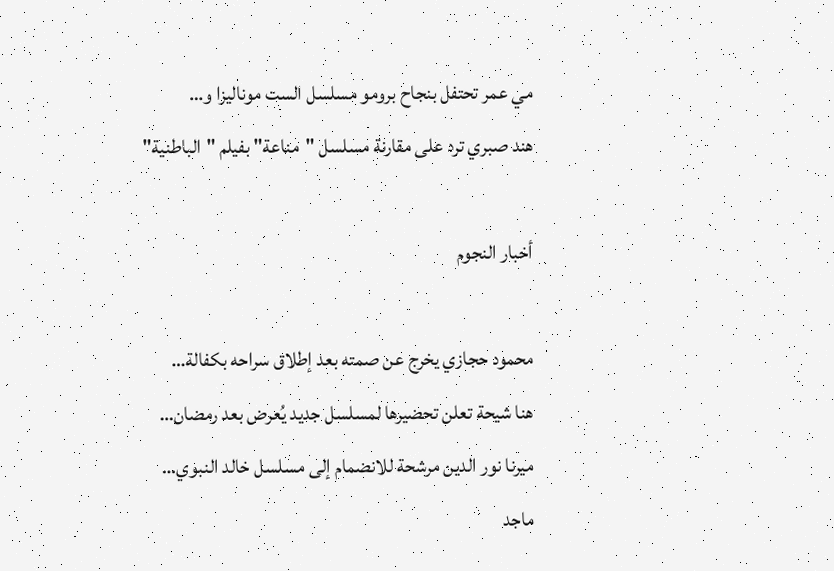مي عمر تحتفل بنجاح برومو مسلسل الست موناليزا و…
هند صبري ترد على مقارنة مسلسل "مناعة" بفيلم "الباطنية"

أخبار النجوم

محمود حجازي يخرج عن صمته بعد إطلاق سراحه بكفالة…
هنا شيحة تعلن تحضيرها لمسلسل جديد يُعرض بعد رمضان…
ميرنا نور الدين مرشحة للانضمام إلى مسلسل خالد النبوي…
ماجد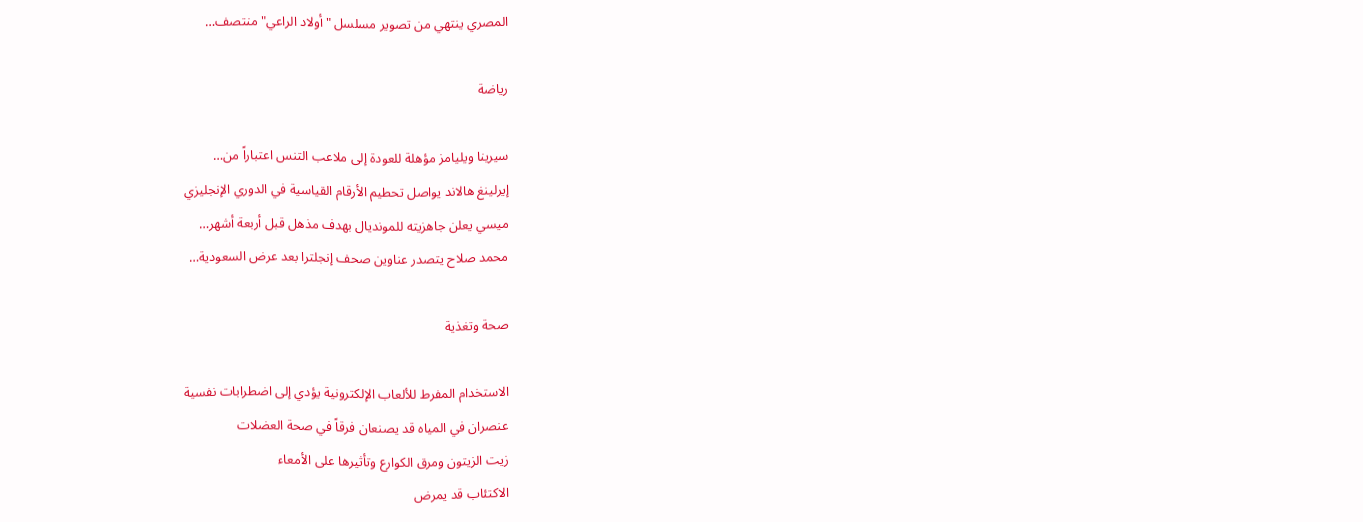المصري ينتهي من تصوير مسلسل "أولاد الراعي" منتصف…

رياضة

سيرينا ويليامز مؤهلة للعودة إلى ملاعب التنس اعتباراً من…
إيرلينغ هالاند يواصل تحطيم الأرقام القياسية في الدوري الإنجليزي
ميسي يعلن جاهزيته للمونديال بهدف مذهل قبل أربعة أشهر…
محمد صلاح يتصدر عناوين صحف إنجلترا بعد عرض السعودية…

صحة وتغذية

الاستخدام المفرط للألعاب الإلكترونية يؤدي إلى اضطرابات نفسية
عنصران في المياه قد يصنعان فرقاً في صحة العضلات
زيت الزيتون ومرق الكوارع وتأثيرها على الأمعاء
الاكتئاب قد يمرض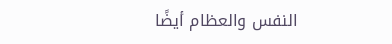النفس والعظام أيضًا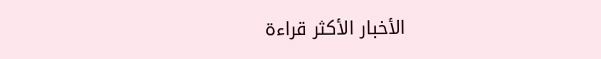الأخبار الأكثر قراءة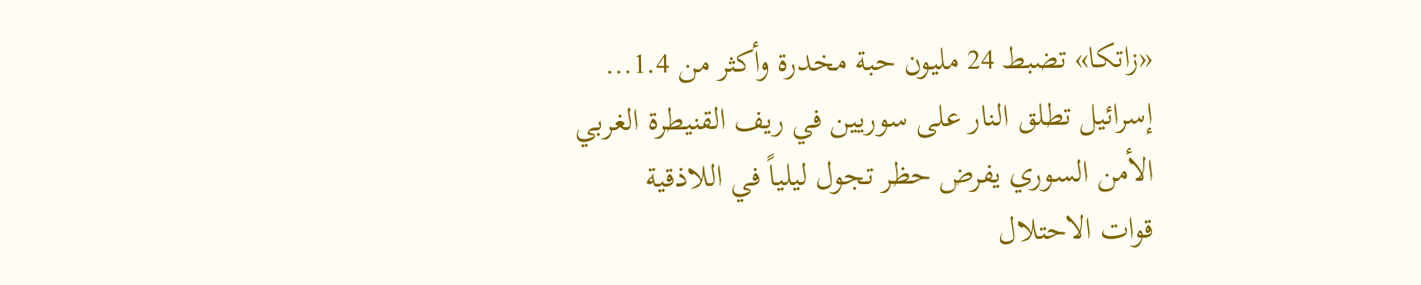«زاتكا» تضبط 24 مليون حبة مخدرة وأكثر من 1.4…
إسرائيل تطلق النار على سوريين في ريف القنيطرة الغربي
الأمن السوري يفرض حظر تجول ليلياً في اللاذقية
قوات الاحتلال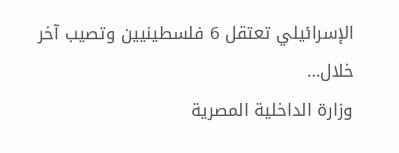الإسرائيلي تعتقل 6 فلسطينيين وتصيب آخر خلال…
وزارة الداخلية المصرية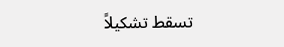تسقط تشكيلاً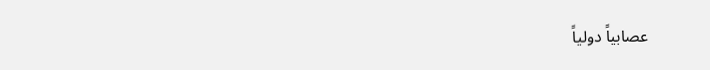عصابياً دولياً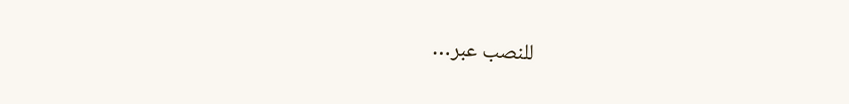للنصب عبر…